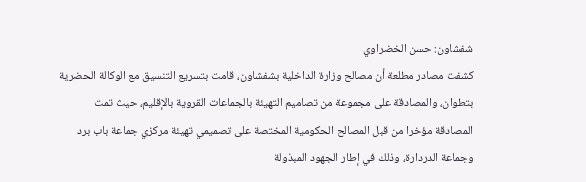شفشاون: حسن الخضراوي
كشفت مصادر مطلعة أن مصالح وزارة الداخلية بشفشاون، قامت بتسريع التنسيق مع الوكالة الحضرية بتطوان، والمصادقة على مجموعة من تصاميم التهيئة بالجماعات القروية بالإقليم، حيث تمت المصادقة مؤخرا من قبل المصالح الحكومية المختصة على تصميمي تهيئة مركزي جماعة باب برد وجماعة الدردارة، وذلك في إطار الجهود المبذولة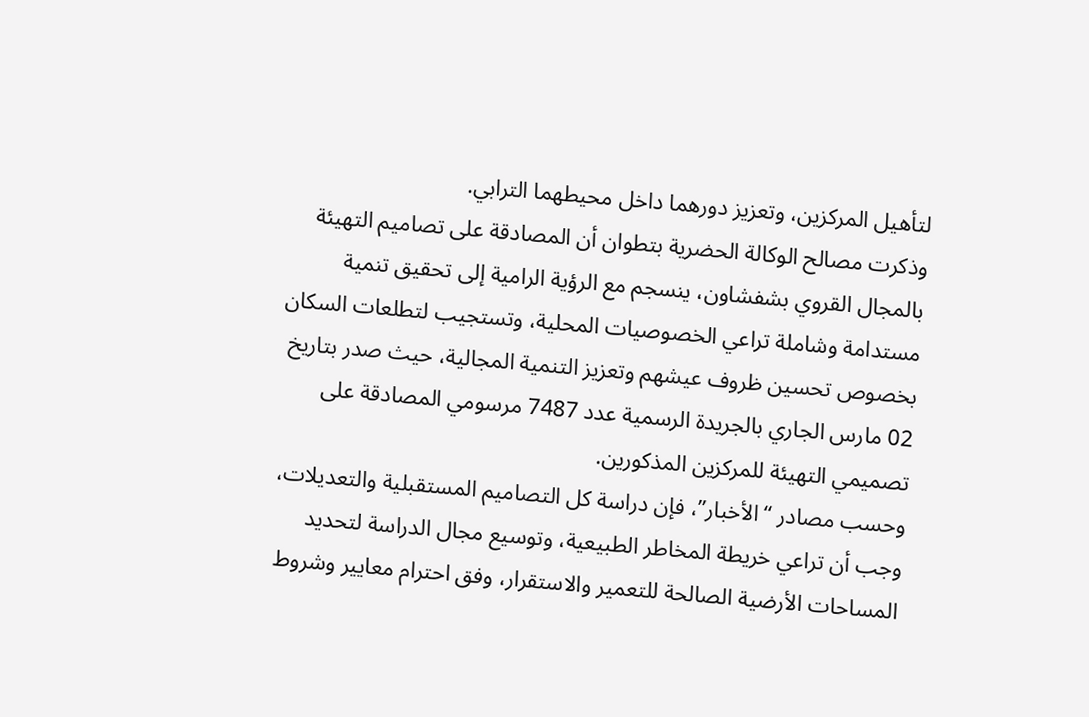لتأهيل المركزين، وتعزيز دورهما داخل محيطهما الترابي.
وذكرت مصالح الوكالة الحضرية بتطوان أن المصادقة على تصاميم التهيئة بالمجال القروي بشفشاون، ينسجم مع الرؤية الرامية إلى تحقيق تنمية مستدامة وشاملة تراعي الخصوصيات المحلية، وتستجيب لتطلعات السكان بخصوص تحسين ظروف عيشهم وتعزيز التنمية المجالية، حيث صدر بتاريخ 02 مارس الجاري بالجريدة الرسمية عدد 7487 مرسومي المصادقة على تصميمي التهيئة للمركزين المذكورين.
وحسب مصادر “الأخبار”، فإن دراسة كل التصاميم المستقبلية والتعديلات، وجب أن تراعي خريطة المخاطر الطبيعية، وتوسيع مجال الدراسة لتحديد المساحات الأرضية الصالحة للتعمير والاستقرار، وفق احترام معايير وشروط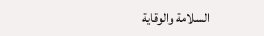السلامة والوقاية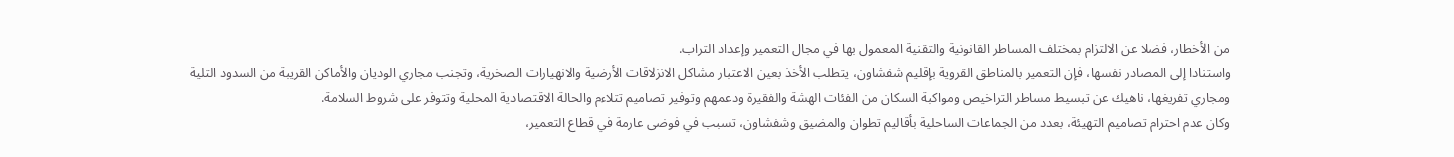من الأخطار، فضلا عن الالتزام بمختلف المساطر القانونية والتقنية المعمول بها في مجال التعمير وإعداد التراب.
واستنادا إلى المصادر نفسها، فإن التعمير بالمناطق القروية بإقليم شفشاون، يتطلب الأخذ بعين الاعتبار مشاكل الانزلاقات الأرضية والانهيارات الصخرية، وتجنب مجاري الوديان والأماكن القريبة من السدود التلية ومجاري تفريغها، ناهيك عن تبسيط مساطر التراخيص ومواكبة السكان من الفئات الهشة والفقيرة ودعمهم وتوفير تصاميم تتلاءم والحالة الاقتصادية المحلية وتتوفر على شروط السلامة.
وكان عدم احترام تصاميم التهيئة، بعدد من الجماعات الساحلية بأقاليم تطوان والمضيق وشفشاون، تسبب في فوضى عارمة في قطاع التعمير،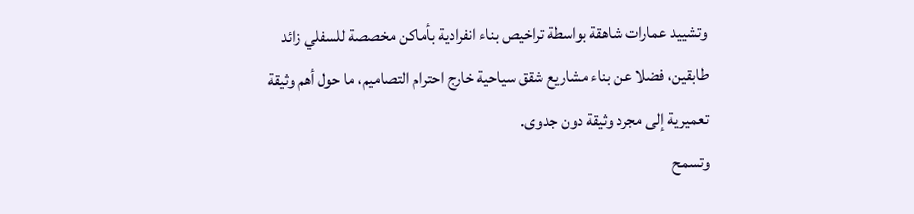وتشييد عمارات شاهقة بواسطة تراخيص بناء انفرادية بأماكن مخصصة للسفلي زائد طابقين، فضلا عن بناء مشاريع شقق سياحية خارج احترام التصاميم، ما حول أهم وثيقة تعميرية إلى مجرد وثيقة دون جدوى.
وتسمح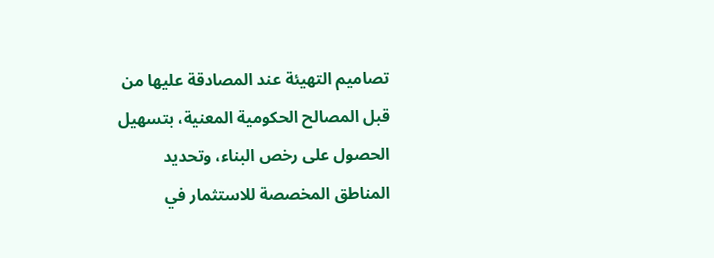تصاميم التهيئة عند المصادقة عليها من قبل المصالح الحكومية المعنية، بتسهيل الحصول على رخص البناء، وتحديد المناطق المخصصة للاستثمار في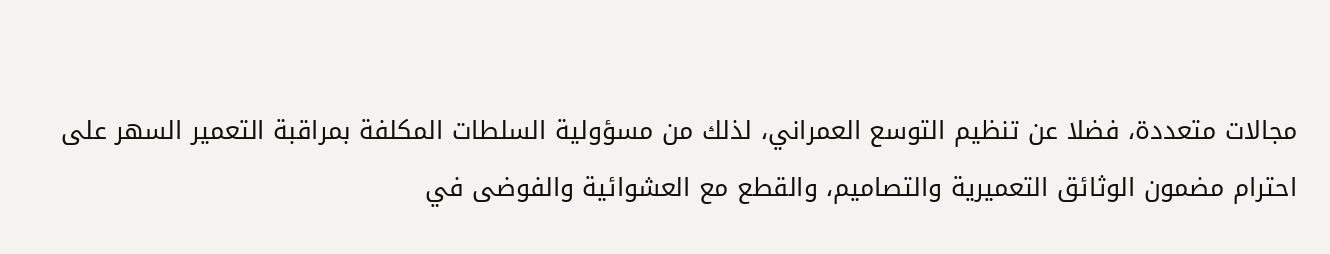مجالات متعددة، فضلا عن تنظيم التوسع العمراني، لذلك من مسؤولية السلطات المكلفة بمراقبة التعمير السهر على احترام مضمون الوثائق التعميرية والتصاميم، والقطع مع العشوائية والفوضى في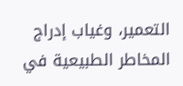التعمير، وغياب إدراج المخاطر الطبيعية في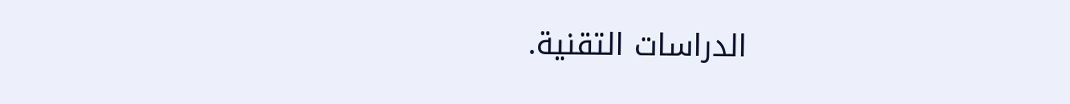الدراسات التقنية.